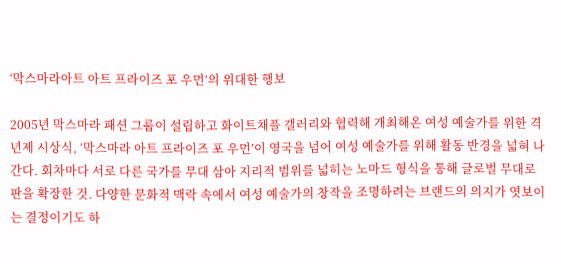‘막스마라아트 아트 프라이즈 포 우먼’의 위대한 행보

2005년 막스마라 패션 그룹이 설립하고 화이트채플 갤러리와 협력해 개최해온 여성 예술가를 위한 격년제 시상식, ‘막스마라 아트 프라이즈 포 우먼’이 영국을 넘어 여성 예술가를 위해 활동 반경을 넓혀 나간다. 회차마다 서로 다른 국가를 무대 삼아 지리적 범위를 넓히는 노마드 형식을 통해 글로벌 무대로 판을 확장한 것. 다양한 문화적 맥락 속에서 여성 예술가의 창작을 조명하려는 브랜드의 의지가 엿보이는 결정이기도 하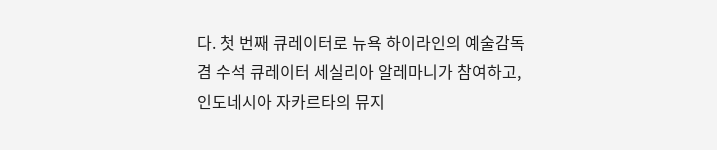다. 첫 번째 큐레이터로 뉴욕 하이라인의 예술감독 겸 수석 큐레이터 세실리아 알레마니가 참여하고, 인도네시아 자카르타의 뮤지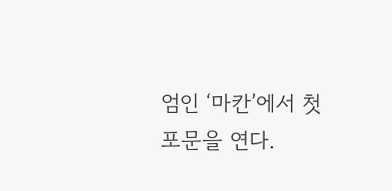엄인 ‘마칸’에서 첫 포문을 연다.